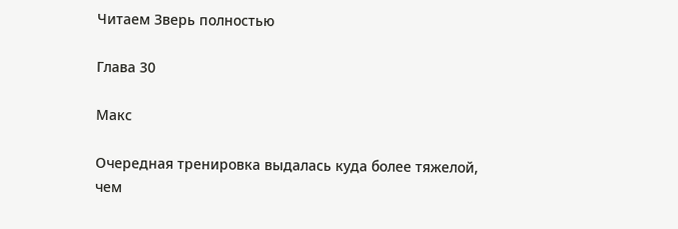Читаем Зверь полностью

Глава 30

Макс

Очередная тренировка выдалась куда более тяжелой, чем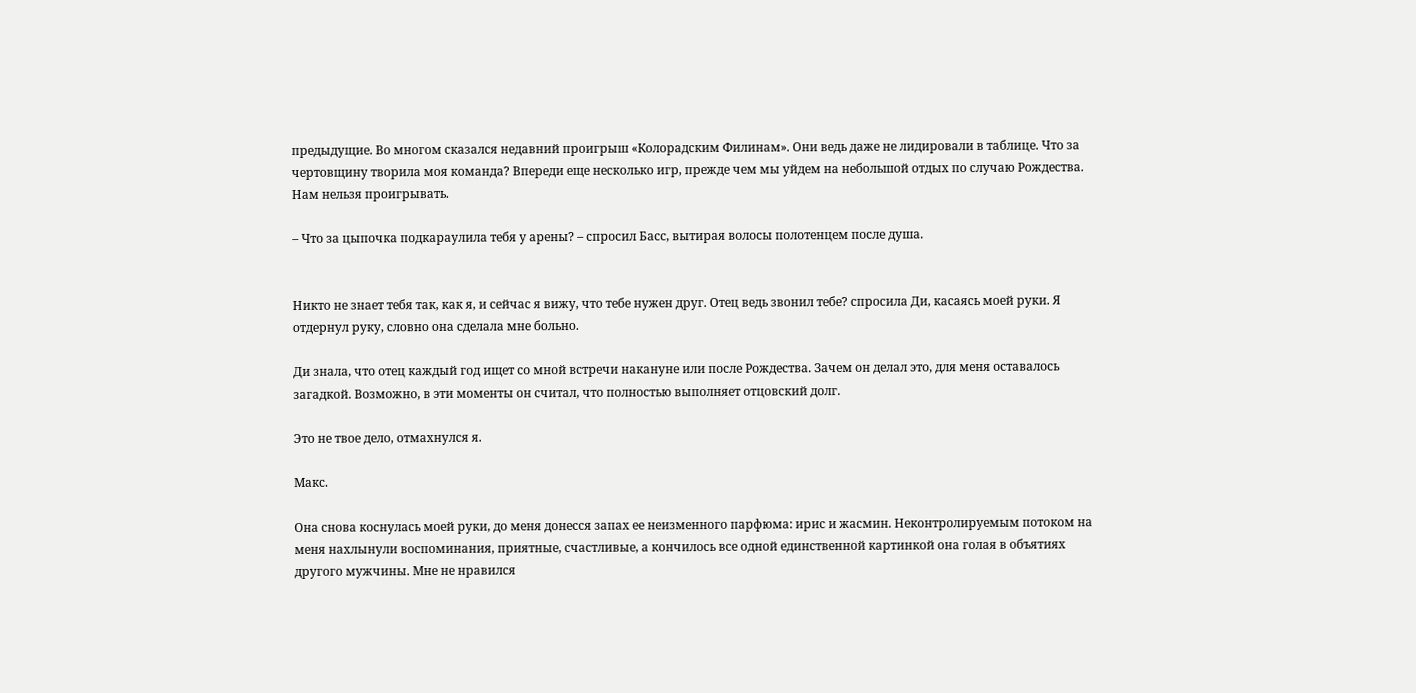предыдущие. Во многом сказался недавний проигрыш «Колорадским Филинам». Они ведь даже не лидировали в таблице. Что за чертовщину творила моя команда? Впереди еще несколько игр, прежде чем мы уйдем на небольшой отдых по случаю Рождества. Нам нельзя проигрывать.

– Что за цыпочка подкараулила тебя у арены? – спросил Басс, вытирая волосы полотенцем после душа.


Никто не знает тебя так, как я, и сейчас я вижу, что тебе нужен друг. Отец ведь звонил тебе? спросила Ди, касаясь моей руки. Я отдернул руку, словно она сделала мне больно.

Ди знала, что отец каждый год ищет со мной встречи накануне или после Рождества. Зачем он делал это, для меня оставалось загадкой. Возможно, в эти моменты он считал, что полностью выполняет отцовский долг.

Это не твое дело, отмахнулся я.

Макс.

Она снова коснулась моей руки, до меня донесся запах ее неизменного парфюма: ирис и жасмин. Неконтролируемым потоком на меня нахлынули воспоминания, приятные, счастливые, а кончилось все одной единственной картинкой она голая в объятиях другого мужчины. Мне не нравился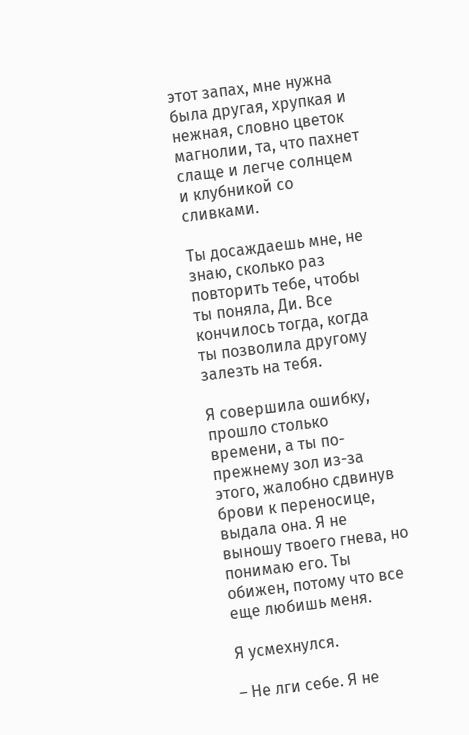этот запах, мне нужна была другая, хрупкая и нежная, словно цветок магнолии, та, что пахнет слаще и легче солнцем и клубникой со сливками.

Ты досаждаешь мне, не знаю, сколько раз повторить тебе, чтобы ты поняла, Ди. Все кончилось тогда, когда ты позволила другому залезть на тебя.

Я совершила ошибку, прошло столько времени, а ты по-прежнему зол из-за этого, жалобно сдвинув брови к переносице, выдала она. Я не выношу твоего гнева, но понимаю его. Ты обижен, потому что все еще любишь меня.

Я усмехнулся.

– Не лги себе. Я не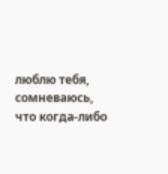люблю тебя, сомневаюсь, что когда-либо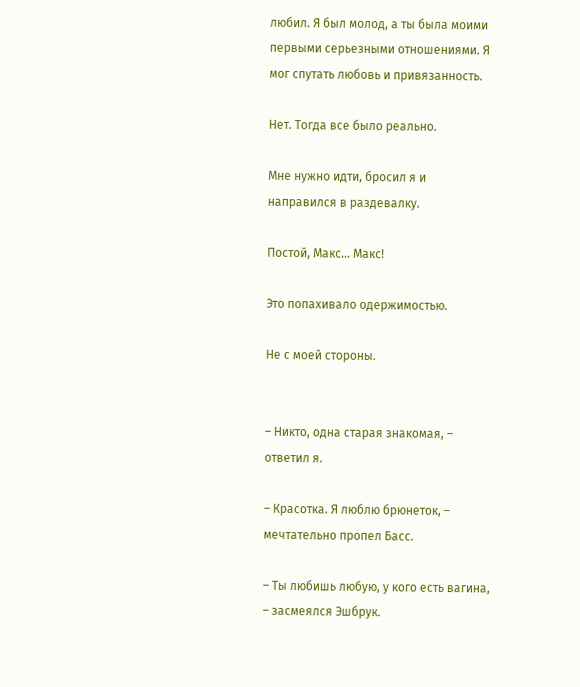любил. Я был молод, а ты была моими первыми серьезными отношениями. Я мог спутать любовь и привязанность.

Нет. Тогда все было реально.

Мне нужно идти, бросил я и направился в раздевалку.

Постой, Макс… Макс!

Это попахивало одержимостью.

Не с моей стороны.


– Никто, одна старая знакомая, – ответил я.

– Красотка. Я люблю брюнеток, – мечтательно пропел Басс.

– Ты любишь любую, у кого есть вагина, – засмеялся Эшбрук.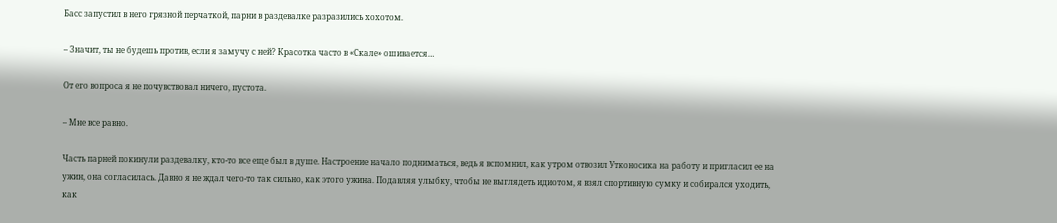Басс запустил в него грязной перчаткой, парни в раздевалке разразились хохотом.

– Значит, ты не будешь против, если я замучу с ней? Красотка часто в «Скале» ошивается…

От его вопроса я не почувствовал ничего, пустота.

– Мне все равно.

Часть парней покинули раздевалку, кто-то все еще был в душе. Настроение начало подниматься, ведь я вспомнил, как утром отвозил Утконосика на работу и пригласил ее на ужин, она согласилась. Давно я не ждал чего-то так сильно, как этого ужина. Подавляя улыбку, чтобы не выглядеть идиотом, я взял спортивную сумку и собирался уходить, как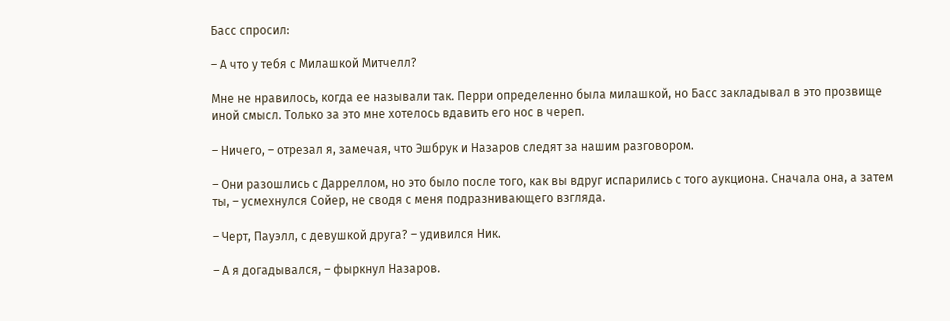Басс спросил:

– А что у тебя с Милашкой Митчелл?

Мне не нравилось, когда ее называли так. Перри определенно была милашкой, но Басс закладывал в это прозвище иной смысл. Только за это мне хотелось вдавить его нос в череп.

– Ничего, – отрезал я, замечая, что Эшбрук и Назаров следят за нашим разговором.

– Они разошлись с Дарреллом, но это было после того, как вы вдруг испарились с того аукциона. Сначала она, а затем ты, – усмехнулся Сойер, не сводя с меня подразнивающего взгляда.

– Черт, Пауэлл, с девушкой друга? – удивился Ник.

– А я догадывался, – фыркнул Назаров.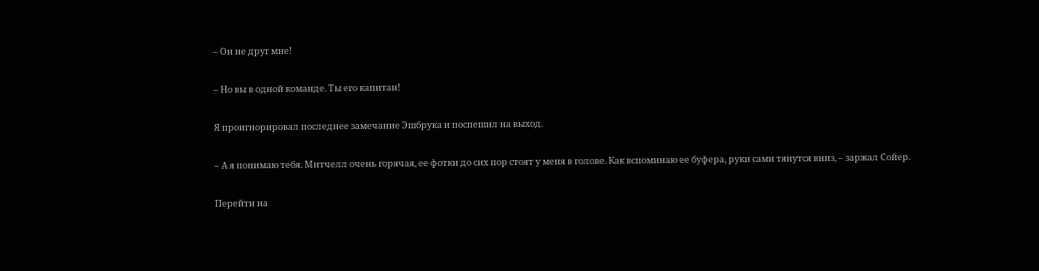– Он не друг мне!

– Но вы в одной команде. Ты его капитан!

Я проигнорировал последнее замечание Эшбрука и поспешил на выход.

– А я понимаю тебя. Митчелл очень горячая, ее фотки до сих пор стоят у меня в голове. Как вспоминаю ее буфера, руки сами тянутся вниз, – заржал Сойер.

Перейти на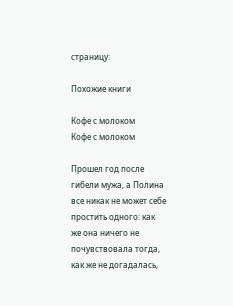страницу:

Похожие книги

Кофе с молоком
Кофе с молоком

Прошел год после гибели мужа, а Полина все никак не может себе простить одного: как же она ничего не почувствовала тогда, как же не догадалась,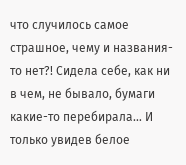что случилось самое страшное, чему и названия-то нет?! Сидела себе, как ни в чем, не бывало, бумаги какие-то перебирала… И только увидев белое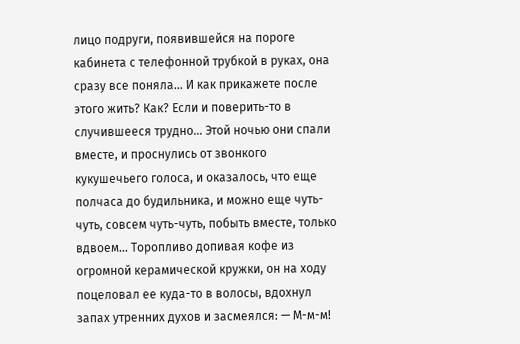лицо подруги, появившейся на пороге кабинета с телефонной трубкой в руках, она сразу все поняла… И как прикажете после этого жить? Как? Если и поверить-то в случившееся трудно… Этой ночью они спали вместе, и проснулись от звонкого кукушечьего голоса, и оказалось, что еще полчаса до будильника, и можно еще чуть-чуть, совсем чуть-чуть, побыть вместе, только вдвоем… Торопливо допивая кофе из огромной керамической кружки, он на ходу поцеловал ее куда-то в волосы, вдохнул запах утренних духов и засмеялся: — М-м-м!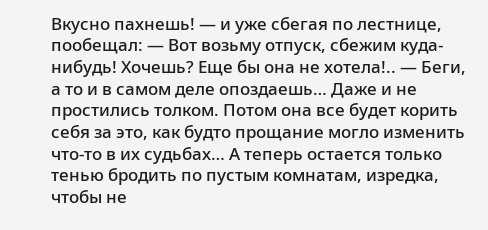Вкусно пахнешь! — и уже сбегая по лестнице, пообещал: — Вот возьму отпуск, сбежим куда-нибудь! Хочешь? Еще бы она не хотела!.. — Беги, а то и в самом деле опоздаешь… Даже и не простились толком. Потом она все будет корить себя за это, как будто прощание могло изменить что-то в их судьбах… А теперь остается только тенью бродить по пустым комнатам, изредка, чтобы не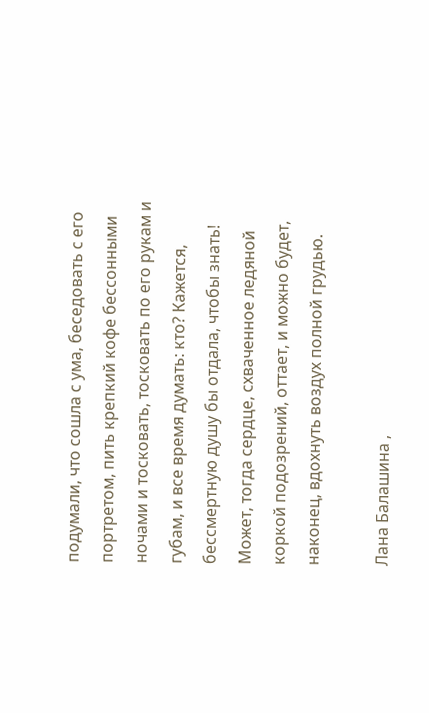подумали, что сошла с ума, беседовать с его портретом, пить крепкий кофе бессонными ночами и тосковать, тосковать по его рукам и губам, и все время думать: кто? Кажется, бессмертную душу бы отдала, чтобы знать! Может, тогда сердце, схваченное ледяной коркой подозрений, оттает, и можно будет, наконец, вдохнуть воздух полной грудью.

Лана Балашина ,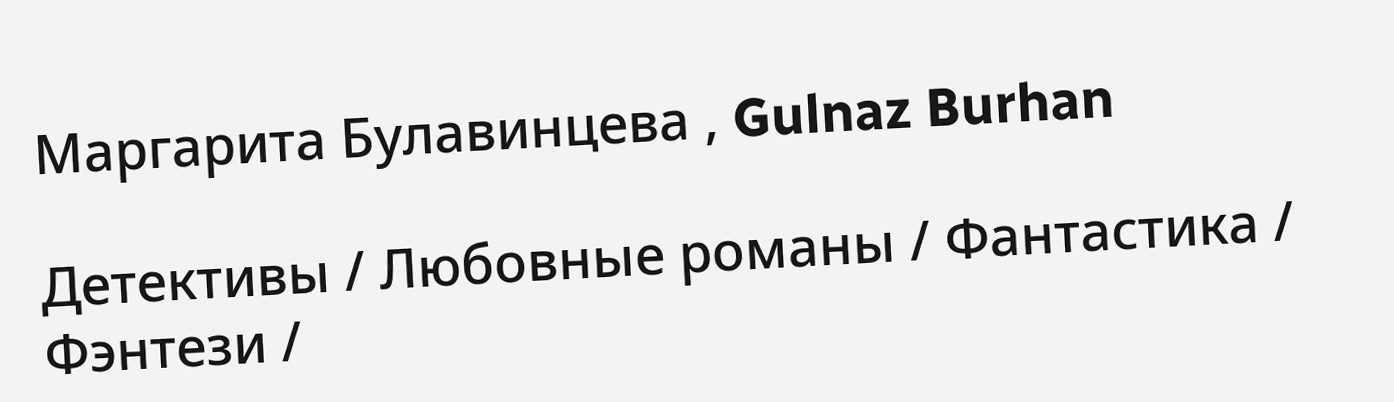Маргарита Булавинцева , Gulnaz Burhan

Детективы / Любовные романы / Фантастика / Фэнтези /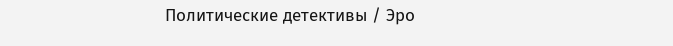Политические детективы / Эро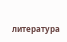литература